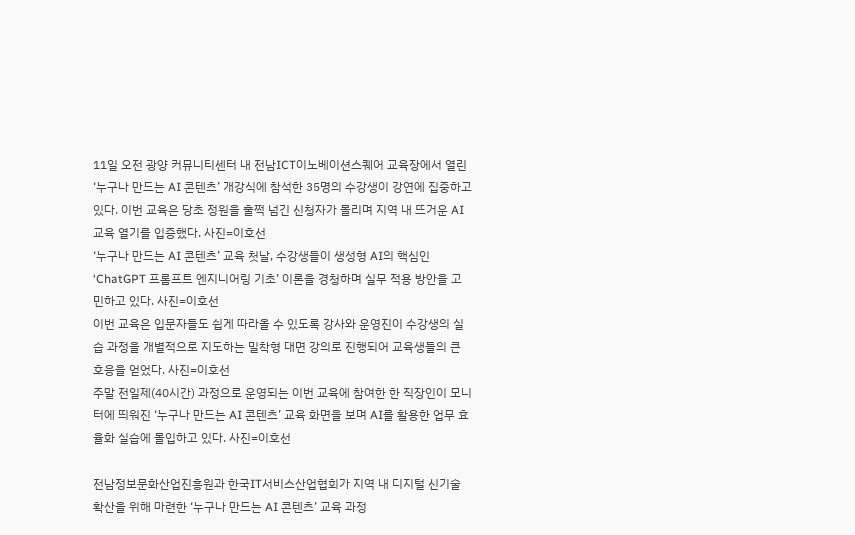11일 오전 광양 커뮤니티센터 내 전남ICT이노베이션스퀘어 교육장에서 열린 ‘누구나 만드는 AI 콘텐츠’ 개강식에 참석한 35명의 수강생이 강연에 집중하고 있다. 이번 교육은 당초 정원을 훌쩍 넘긴 신청자가 몰리며 지역 내 뜨거운 AI 교육 열기를 입증했다. 사진=이호선
‘누구나 만드는 AI 콘텐츠’ 교육 첫날, 수강생들이 생성형 AI의 핵심인 ‘ChatGPT 프롬프트 엔지니어링 기초’ 이론을 경청하며 실무 적용 방안을 고민하고 있다. 사진=이호선
이번 교육은 입문자들도 쉽게 따라올 수 있도록 강사와 운영진이 수강생의 실습 과정을 개별적으로 지도하는 밀착형 대면 강의로 진행되어 교육생들의 큰 호응을 얻었다. 사진=이호선
주말 전일제(40시간) 과정으로 운영되는 이번 교육에 참여한 한 직장인이 모니터에 띄워진 ‘누구나 만드는 AI 콘텐츠’ 교육 화면을 보며 AI를 활용한 업무 효율화 실습에 몰입하고 있다. 사진=이호선

전남정보문화산업진흥원과 한국IT서비스산업협회가 지역 내 디지털 신기술 확산을 위해 마련한 ‘누구나 만드는 AI 콘텐츠’ 교육 과정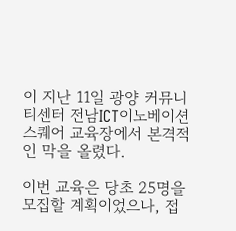이 지난 11일 광양 커뮤니티센터 전남ICT이노베이션스퀘어 교육장에서 본격적인 막을 올렸다.

이번 교육은 당초 25명을 모집할 계획이었으나, 접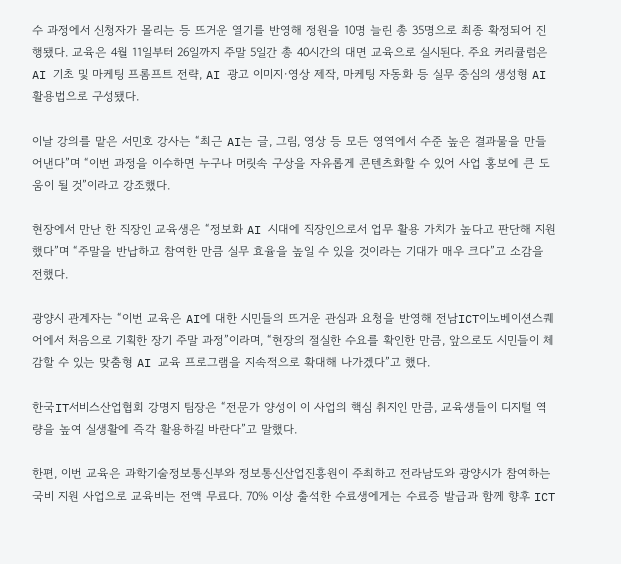수 과정에서 신청자가 몰리는 등 뜨거운 열기를 반영해 정원을 10명 늘린 총 35명으로 최종 확정되어 진행됐다. 교육은 4월 11일부터 26일까지 주말 5일간 총 40시간의 대면 교육으로 실시된다. 주요 커리큘럼은 AI 기초 및 마케팅 프롬프트 전략, AI 광고 이미지·영상 제작, 마케팅 자동화 등 실무 중심의 생성형 AI 활용법으로 구성됐다.

이날 강의를 맡은 서민호 강사는 “최근 AI는 글, 그림, 영상 등 모든 영역에서 수준 높은 결과물을 만들어낸다”며 “이번 과정을 이수하면 누구나 머릿속 구상을 자유롭게 콘텐츠화할 수 있어 사업 홍보에 큰 도움이 될 것”이라고 강조했다.

현장에서 만난 한 직장인 교육생은 “정보화 AI 시대에 직장인으로서 업무 활용 가치가 높다고 판단해 지원했다”며 “주말을 반납하고 참여한 만큼 실무 효율을 높일 수 있을 것이라는 기대가 매우 크다”고 소감을 전했다.

광양시 관계자는 “이번 교육은 AI에 대한 시민들의 뜨거운 관심과 요청을 반영해 전남ICT이노베이션스퀘어에서 처음으로 기획한 장기 주말 과정”이라며, “현장의 절실한 수요를 확인한 만큼, 앞으로도 시민들이 체감할 수 있는 맞춤형 AI 교육 프로그램을 지속적으로 확대해 나가겠다”고 했다.

한국IT서비스산업협회 강명지 팀장은 “전문가 양성이 이 사업의 핵심 취지인 만큼, 교육생들이 디지털 역량을 높여 실생활에 즉각 활용하길 바란다”고 말했다.

한편, 이번 교육은 과학기술정보통신부와 정보통신산업진흥원이 주최하고 전라남도와 광양시가 참여하는 국비 지원 사업으로 교육비는 전액 무료다. 70% 이상 출석한 수료생에게는 수료증 발급과 함께 향후 ICT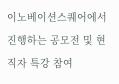이노베이션스퀘어에서 진행하는 공모전 및 현직자 특강 참여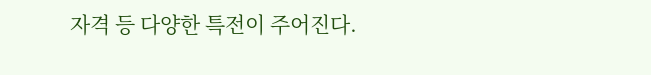자격 등 다양한 특전이 주어진다.